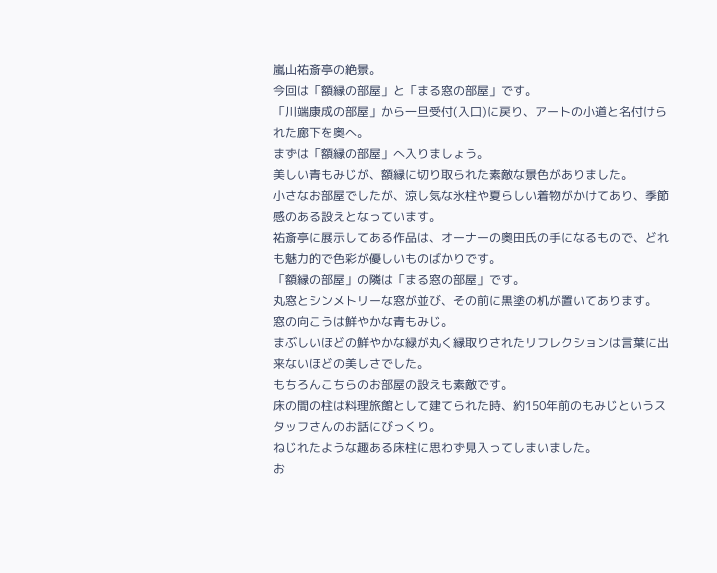嵐山祐斎亭の絶景。
今回は「額縁の部屋」と「まる窓の部屋」です。
「川端康成の部屋」から一旦受付(入口)に戻り、アートの小道と名付けられた廊下を奥へ。
まずは「額縁の部屋」へ入りましょう。
美しい青もみじが、額縁に切り取られた素敵な景色がありました。
小さなお部屋でしたが、涼し気な氷柱や夏らしい着物がかけてあり、季節感のある設えとなっています。
祐斎亭に展示してある作品は、オーナーの奥田氏の手になるもので、どれも魅力的で色彩が優しいものばかりです。
「額縁の部屋」の隣は「まる窓の部屋」です。
丸窓とシンメトリーな窓が並び、その前に黒塗の机が置いてあります。
窓の向こうは鮮やかな青もみじ。
まぶしいほどの鮮やかな緑が丸く縁取りされたリフレクションは言葉に出来ないほどの美しさでした。
もちろんこちらのお部屋の設えも素敵です。
床の間の柱は料理旅館として建てられた時、約150年前のもみじというスタッフさんのお話にびっくり。
ねじれたような趣ある床柱に思わず見入ってしまいました。
お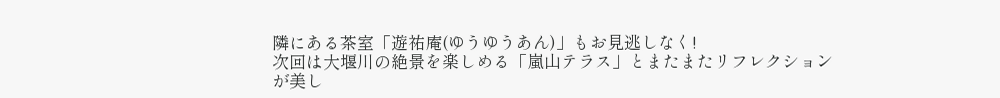隣にある茶室「遊祐庵(ゆうゆうあん)」もお見逃しなく!
次回は大堰川の絶景を楽しめる「嵐山テラス」とまたまたリフレクションが美し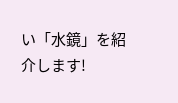い「水鏡」を紹介します!